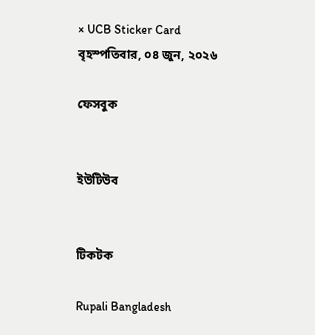× UCB Sticker Card
বৃহস্পতিবার, ০৪ জুন, ২০২৬

ফেসবুক


ইউটিউব


টিকটক

Rupali Bangladesh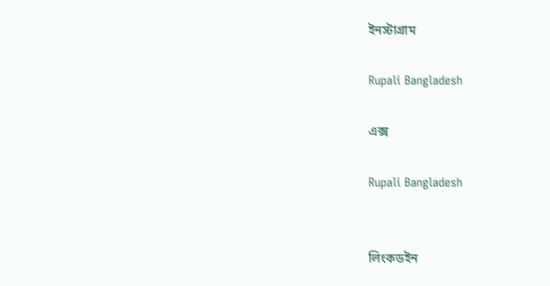ইনস্টাগ্রাম

Rupali Bangladesh

এক্স

Rupali Bangladesh


লিংকডইন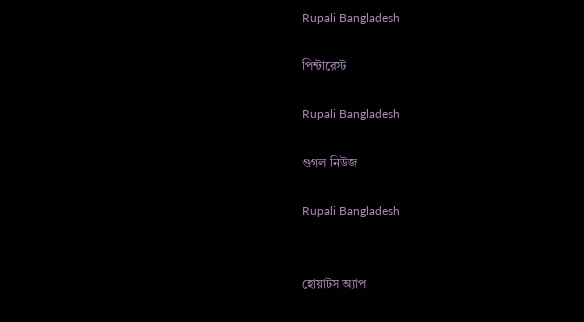Rupali Bangladesh

পিন্টারেস্ট

Rupali Bangladesh

গুগল নিউজ

Rupali Bangladesh


হোয়াটস অ্যাপ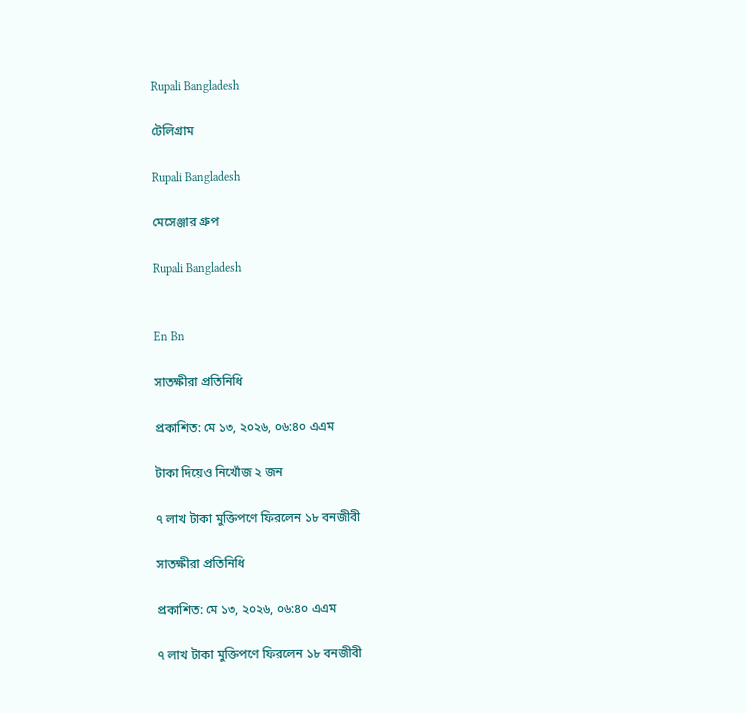Rupali Bangladesh

টেলিগ্রাম

Rupali Bangladesh

মেসেঞ্জার গ্রুপ

Rupali Bangladesh


En Bn

সাতক্ষীরা প্রতিনিধি

প্রকাশিত: মে ১৩, ২০২৬, ০৬:৪০ এএম

টাকা দিয়েও নিখোঁজ ২ জন

৭ লাখ টাকা মুক্তিপণে ফিরলেন ১৮ বনজীবী

সাতক্ষীরা প্রতিনিধি

প্রকাশিত: মে ১৩, ২০২৬, ০৬:৪০ এএম

৭ লাখ টাকা মুক্তিপণে ফিরলেন ১৮ বনজীবী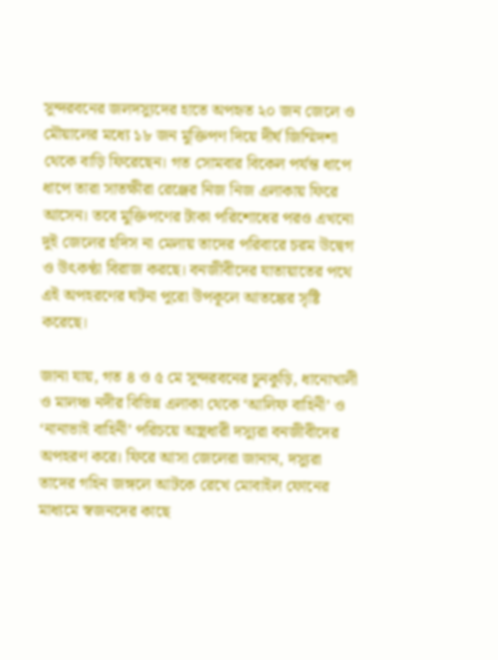সুন্দরবনের জলদস্যুদের হাতে অপহৃত ২০ জন জেলে ও মৌয়ালের মধ্যে ১৮ জন মুক্তিপণ দিয়ে দীর্ঘ জিম্মিদশা থেকে বাড়ি ফিরেছেন। গত সোমবার বিকেল পর্যন্ত ধাপে ধাপে তারা সাতক্ষীরা রেঞ্জের নিজ নিজ এলাকায় ফিরে আসেন। তবে মুক্তিপণের টাকা পরিশোধের পরও এখনো দুই জেলের হদিস না মেলায় তাদের পরিবারে চরম উদ্বেগ ও উৎকণ্ঠা বিরাজ করছে। বনজীবীদের যাতায়াতের পথে এই অপহরণের ঘটনা পুরো উপকূলে আতঙ্কের সৃষ্টি করেছে।

জানা যায়, গত ৪ ও ৫ মে সুন্দরবনের চুনকুড়ি, ধানোখালী ও মালঞ্চ নদীর বিভিন্ন এলাকা থেকে ‘আলিফ বাহিনী’ ও ‘নানাভাই বাহিনী’ পরিচয়ে অস্ত্রধারী দস্যুরা বনজীবীদের অপহরণ করে। ফিরে আসা জেলেরা জানান, দস্যুরা তাদের গহিন জঙ্গলে আটকে রেখে মোবাইল ফোনের মাধ্যমে স্বজনদের কাছে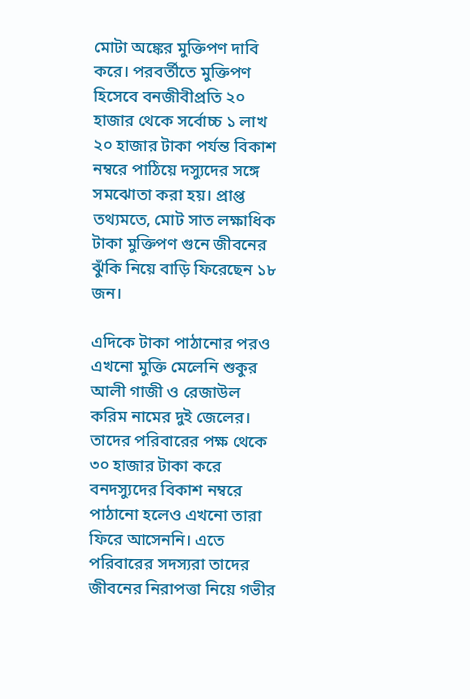মোটা অঙ্কের মুক্তিপণ দাবি করে। পরবর্তীতে মুক্তিপণ হিসেবে বনজীবীপ্রতি ২০ হাজার থেকে সর্বোচ্চ ১ লাখ ২০ হাজার টাকা পর্যন্ত বিকাশ নম্বরে পাঠিয়ে দস্যুদের সঙ্গে সমঝোতা করা হয়। প্রাপ্ত তথ্যমতে, মোট সাত লক্ষাধিক টাকা মুক্তিপণ গুনে জীবনের ঝুঁকি নিয়ে বাড়ি ফিরেছেন ১৮ জন।

এদিকে টাকা পাঠানোর পরও এখনো মুক্তি মেলেনি শুকুর আলী গাজী ও রেজাউল করিম নামের দুই জেলের। তাদের পরিবারের পক্ষ থেকে ৩০ হাজার টাকা করে বনদস্যুদের বিকাশ নম্বরে পাঠানো হলেও এখনো তারা ফিরে আসেননি। এতে পরিবারের সদস্যরা তাদের জীবনের নিরাপত্তা নিয়ে গভীর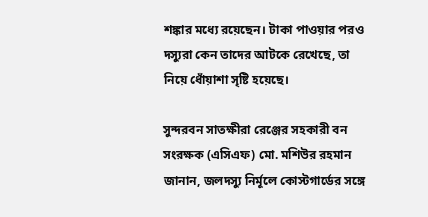শঙ্কার মধ্যে রয়েছেন। টাকা পাওয়ার পরও দস্যুরা কেন তাদের আটকে রেখেছে, তা নিয়ে ধোঁয়াশা সৃষ্টি হয়েছে।

সুন্দরবন সাতক্ষীরা রেঞ্জের সহকারী বন সংরক্ষক (এসিএফ) মো. মশিউর রহমান জানান, জলদস্যু নির্মূলে কোস্টগার্ডের সঙ্গে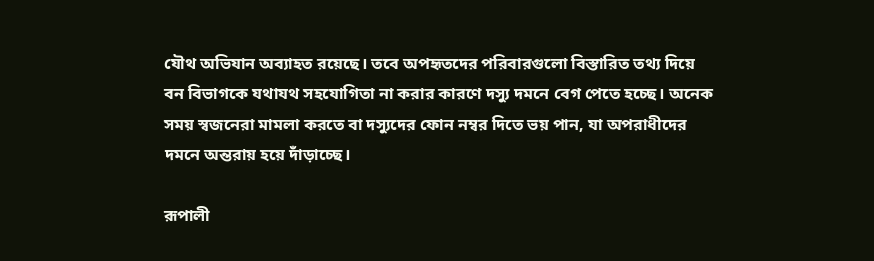যৌথ অভিযান অব্যাহত রয়েছে। তবে অপহৃতদের পরিবারগুলো বিস্তারিত তথ্য দিয়ে বন বিভাগকে যথাযথ সহযোগিতা না করার কারণে দস্যু দমনে বেগ পেতে হচ্ছে। অনেক সময় স্বজনেরা মামলা করতে বা দস্যুদের ফোন নম্বর দিতে ভয় পান, যা অপরাধীদের দমনে অন্তরায় হয়ে দাঁড়াচ্ছে।

রূপালী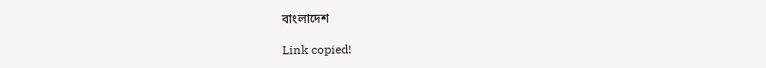বাংলাদেশ

Link copied!